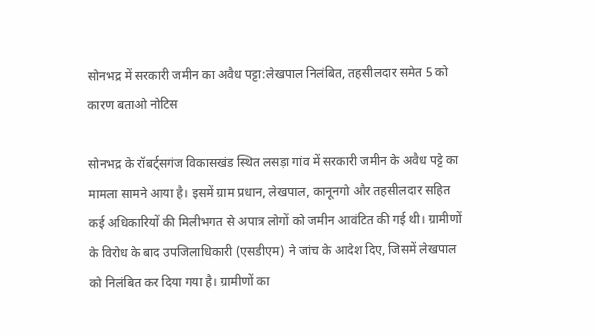सोनभद्र में सरकारी जमीन का अवैध पट्टा:लेखपाल निलंबित, तहसीलदार समेत 5 को कारण बताओ नोटिस

सोनभद्र के रॉबर्ट्सगंज विकासखंड स्थित लसड़ा गांव में सरकारी जमीन के अवैध पट्टे का मामला सामने आया है। इसमें ग्राम प्रधान, लेखपाल, कानूनगो और तहसीलदार सहित कई अधिकारियों की मिलीभगत से अपात्र लोगों को जमीन आवंटित की गई थी। ग्रामीणों के विरोध के बाद उपजिलाधिकारी (एसडीएम) ने जांच के आदेश दिए, जिसमें लेखपाल को निलंबित कर दिया गया है। ग्रामीणों का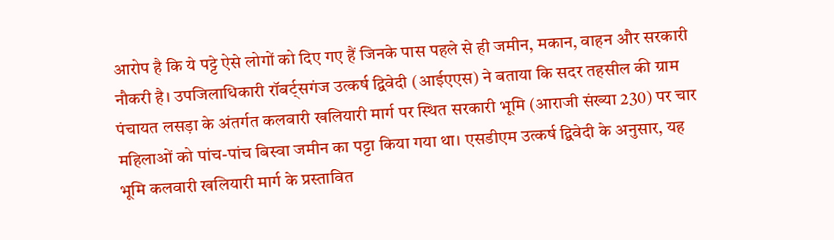आरोप है कि ये पट्टे ऐसे लोगों को दिए गए हैं जिनके पास पहले से ही जमीन, मकान, वाहन और सरकारी नौकरी है। उपजिलाधिकारी रॉबर्ट्सगंज उत्कर्ष द्विवेदी (आईएएस) ने बताया कि सदर तहसील की ग्राम पंचायत लसड़ा के अंतर्गत कलवारी खलियारी मार्ग पर स्थित सरकारी भूमि (आराजी संख्या 230) पर चार महिलाओं को पांच-पांच बिस्वा जमीन का पट्टा किया गया था। एसडीएम उत्कर्ष द्विवेदी के अनुसार, यह भूमि कलवारी खलियारी मार्ग के प्रस्तावित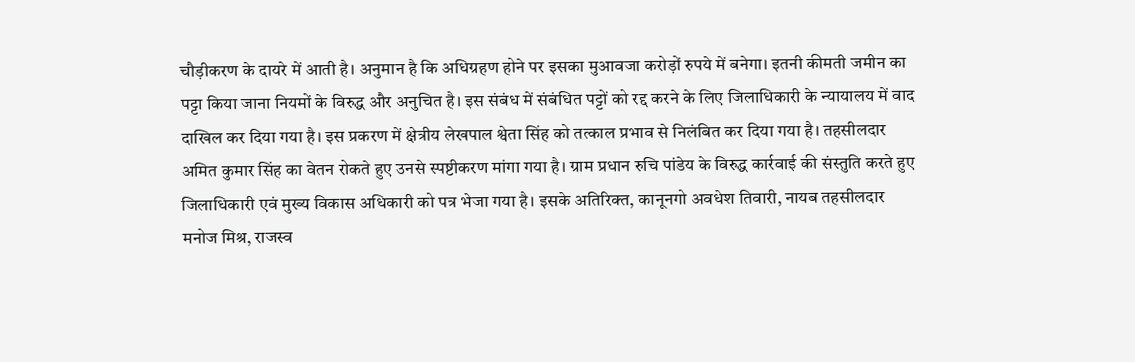चौड़ीकरण के दायरे में आती है। अनुमान है कि अधिग्रहण होने पर इसका मुआवजा करोड़ों रुपये में बनेगा। इतनी कीमती जमीन का पट्टा किया जाना नियमों के विरुद्ध और अनुचित है। इस संबंध में संबंधित पट्टों को रद्द करने के लिए जिलाधिकारी के न्यायालय में वाद दाखिल कर दिया गया है। इस प्रकरण में क्षेत्रीय लेखपाल श्वेता सिंह को तत्काल प्रभाव से निलंबित कर दिया गया है। तहसीलदार अमित कुमार सिंह का वेतन रोकते हुए उनसे स्पष्टीकरण मांगा गया है। ग्राम प्रधान रुचि पांडेय के विरुद्ध कार्रवाई की संस्तुति करते हुए जिलाधिकारी एवं मुख्य विकास अधिकारी को पत्र भेजा गया है। इसके अतिरिक्त, कानूनगो अवधेश तिवारी, नायब तहसीलदार मनोज मिश्र, राजस्व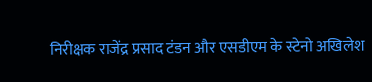निरीक्षक राजेंद्र प्रसाद टंडन और एसडीएम के स्टेनो अखिलेश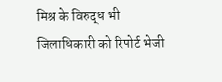मिश्र के विरुद्ध भी जिलाधिकारी को रिपोर्ट भेजी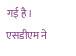गई है। एसडीएम ने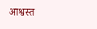आश्वस्त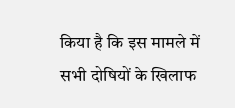किया है कि इस मामले में सभी दोषियों के खिलाफ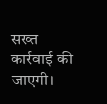सख्त कार्रवाई की जाएगी।